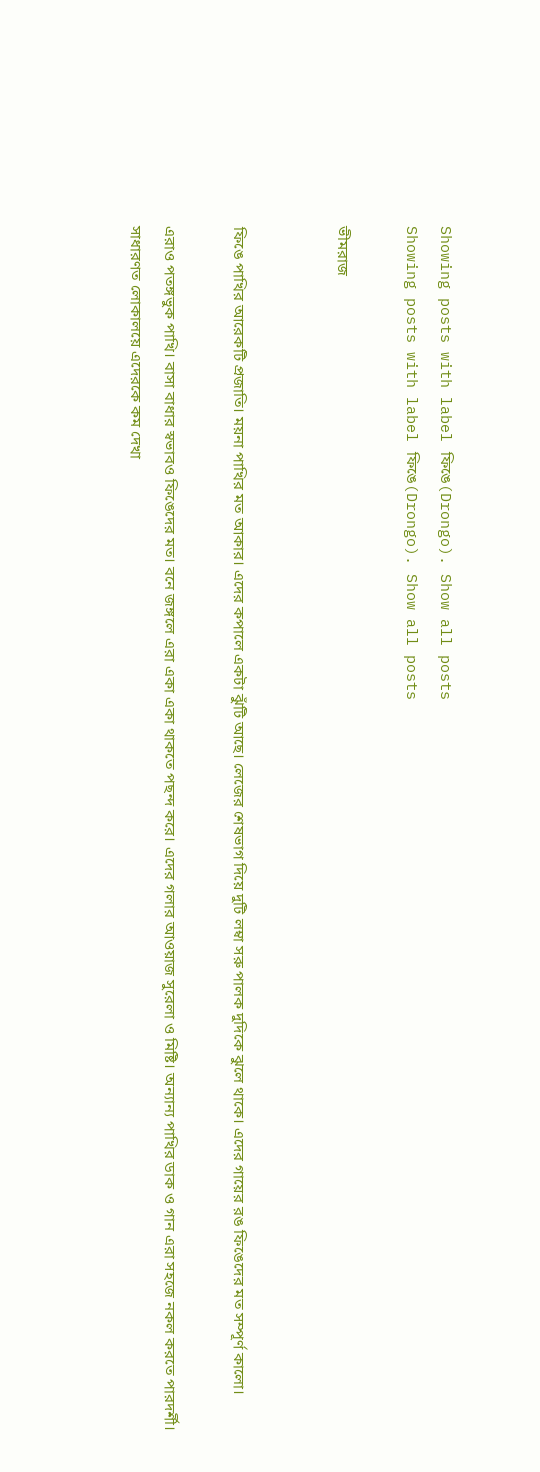Showing posts with label ফিঙে(Drongo). Show all posts
Showing posts with label ফিঙে(Drongo). Show all posts

ভীমরাজ


ফিঙে পাখির আরেকটি প্রজাতি। ময়না পাখির মত আকার। এদের কপালে একটা ঝুঁটি আছে। লেজের শেষভাগ দিয়ে দুটি লম্বা সরু পালক দুদিকে ঝুলে থাকে। এদের গায়ের রঙ ফিঙেদের মত সম্পূর্ণ কালো।

এরাও পতঙ্গভুক পাখি। বাসা বাধার স্বভাবও ফিঙেদের মত। বনে জঙ্গলে এরা একা একা থাকতে পছন্দ করে। এদের গলার আওয়াজ সুরেলা ও মিষ্টি। অন্যান্য পাখির ডাক ও গান এরা সহজে নকল করতে পারদর্শী।
সাধারণত লোকালয়ে এদেরকে কম দেখা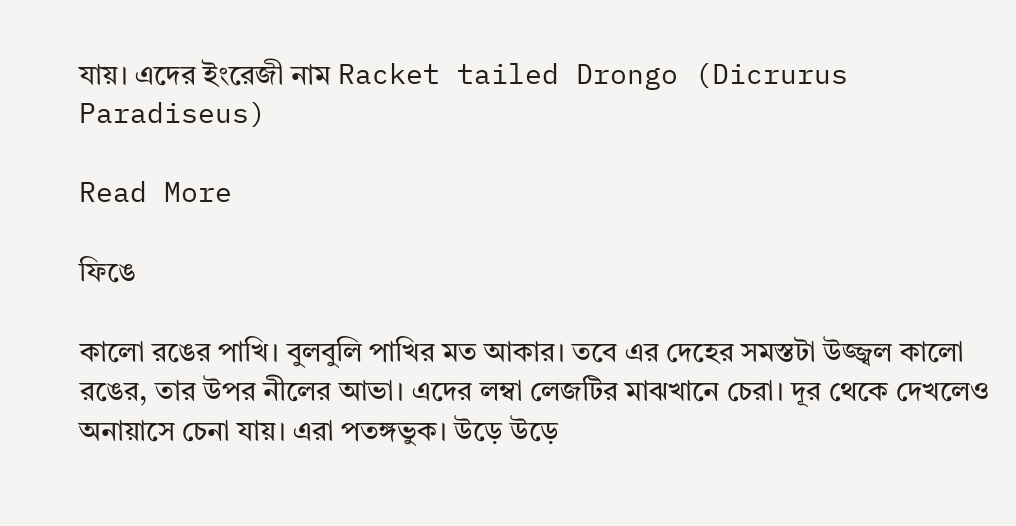যায়। এদের ইংরেজী নাম Racket tailed Drongo (Dicrurus Paradiseus)

Read More

ফিঙে

কালো রঙের পাখি। বুলবুলি পাখির মত আকার। তবে এর দেহের সমস্তটা উজ্জ্বল কালো রঙের, তার উপর নীলের আভা। এদের লম্বা লেজটির মাঝখানে চেরা। দূর থেকে দেখলেও অনায়াসে চেনা যায়। এরা পতঙ্গভুক। উড়ে উড়ে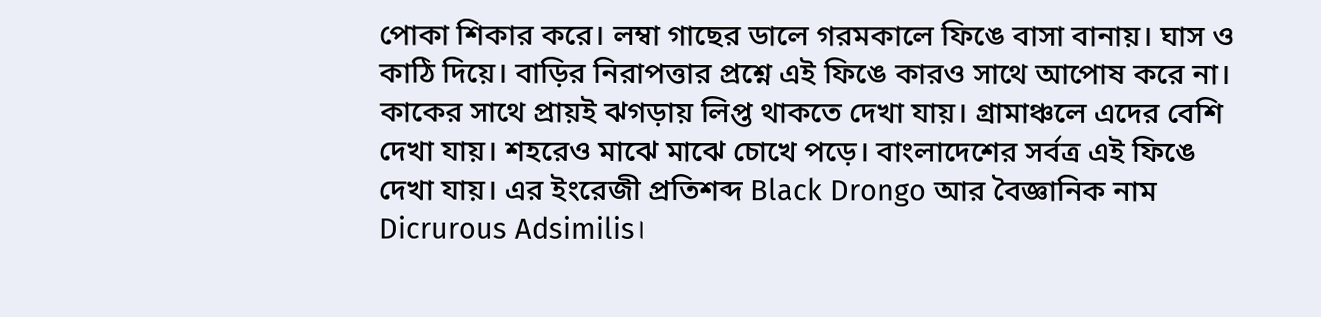পোকা শিকার করে। লম্বা গাছের ডালে গরমকালে ফিঙে বাসা বানায়। ঘাস ও কাঠি দিয়ে। বাড়ির নিরাপত্তার প্রশ্নে এই ফিঙে কারও সাথে আপোষ করে না। কাকের সাথে প্রায়ই ঝগড়ায় লিপ্ত থাকতে দেখা যায়। গ্রামাঞ্চলে এদের বেশি দেখা যায়। শহরেও মাঝে মাঝে চোখে পড়ে। বাংলাদেশের সর্বত্র এই ফিঙে দেখা যায়। এর ইংরেজী প্রতিশব্দ Black Drongo আর বৈজ্ঞানিক নাম Dicrurous Adsimilis।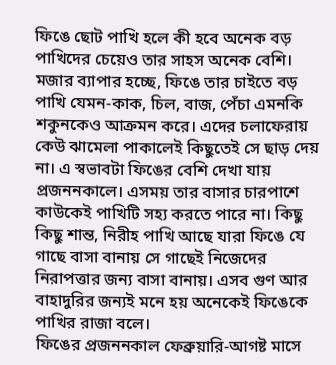ফিঙে ছোট পাখি হলে কী হবে অনেক বড় পাখিদের চেয়েও তার সাহস অনেক বেশি। মজার ব্যাপার হচ্ছে, ফিঙে তার চাইতে বড় পাখি যেমন-কাক, চিল, বাজ, পেঁচা এমনকি শকুনকেও আক্রমন করে। এদের চলাফেরায় কেউ ঝামেলা পাকালেই কিছুতেই সে ছাড় দেয় না। এ স্বভাবটা ফিঙের বেশি দেখা যায় প্রজননকালে। এসময় তার বাসার চারপাশে কাউকেই পাখিটি সহ্য করতে পারে না। কিছু কিছু শান্ত, নিরীহ পাখি আছে যারা ফিঙে যে গাছে বাসা বানায় সে গাছেই নিজেদের নিরাপত্তার জন্য বাসা বানায়। এসব গুণ আর বাহাদুরির জন্যই মনে হয় অনেকেই ফিঙেকে পাখির রাজা বলে।
ফিঙের প্রজননকাল ফেব্রুয়ারি-আগষ্ট মাসে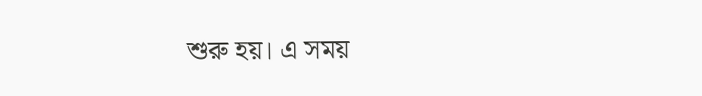শুরু হয়। এ সময়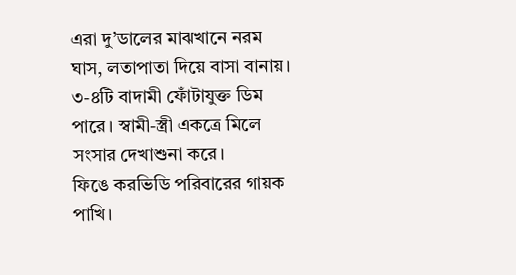এরা দু’ডালের মাঝখানে নরম ঘাস, লতাপাতা দিয়ে বাসা বানায়। ৩-৪টি বাদামী ফোঁটাযুক্ত ডিম পারে। স্বামী-স্ত্রী একত্রে মিলে সংসার দেখাশুনা করে।
ফিঙে করভিডি পরিবারের গায়ক পাখি।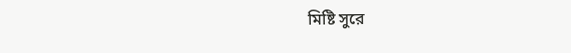মিষ্টি সুরে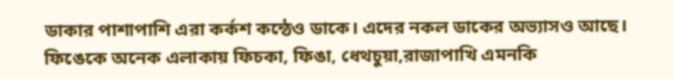ডাকার পাশাপাশি এরা কর্কশ কন্ঠেও ডাকে। এদের নকল ডাকের অভ্যাসও আছে। ফিঙেকে অনেক এলাকায় ফিচকা, ফিঙা, ধেথচুয়া,রাজাপাখি এমনকি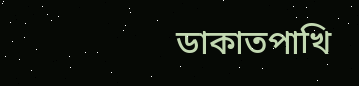ডাকাতপাখি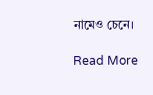নামেও চেনে।

Read More